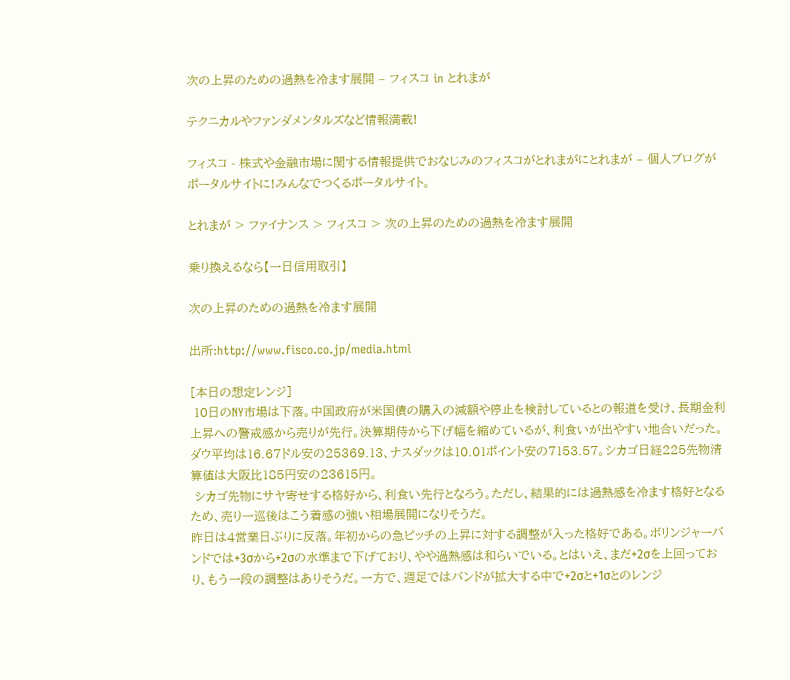次の上昇のための過熱を冷ます展開 – フィスコ in とれまが

テクニカルやファンダメンタルズなど情報満載!

フィスコ - 株式や金融市場に関する情報提供でおなじみのフィスコがとれまがにとれまが – 個人ブログがポータルサイトに!みんなでつくるポータルサイト。

とれまが > ファイナンス > フィスコ > 次の上昇のための過熱を冷ます展開

乗り換えるなら【一日信用取引】

次の上昇のための過熱を冷ます展開

出所:http://www.fisco.co.jp/media.html

[本日の想定レンジ]
 10日のNY市場は下落。中国政府が米国債の購入の減額や停止を検討しているとの報道を受け、長期金利上昇への警戒感から売りが先行。決算期待から下げ幅を縮めているが、利食いが出やすい地合いだった。ダウ平均は16.67ドル安の25369.13、ナスダックは10.01ポイント安の7153.57。シカゴ日経225先物清算値は大阪比185円安の23615円。
 シカゴ先物にサヤ寄せする格好から、利食い先行となろう。ただし、結果的には過熱感を冷ます格好となるため、売り一巡後はこう着感の強い相場展開になりそうだ。
昨日は4営業日ぶりに反落。年初からの急ピッチの上昇に対する調整が入った格好である。ボリンジャーバンドでは+3σから+2σの水準まで下げており、やや過熱感は和らいでいる。とはいえ、まだ+2σを上回っており、もう一段の調整はありそうだ。一方で、週足ではバンドが拡大する中で+2σと+1σとのレンジ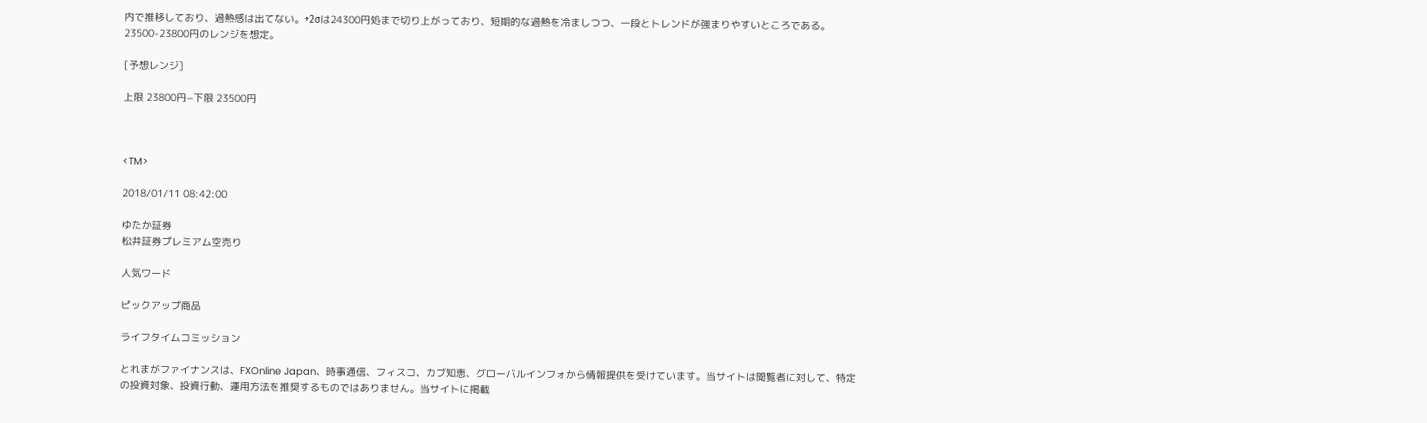内で推移しており、過熱感は出てない。+2σは24300円処まで切り上がっており、短期的な過熱を冷ましつつ、一段とトレンドが強まりやすいところである。23500-23800円のレンジを想定。

[予想レンジ]

上限 23800円−下限 23500円



<TM>

2018/01/11 08:42:00

ゆたか証券
松井証券プレミアム空売り

人気ワード

ピックアップ商品

ライフタイムコミッション

とれまがファイナンスは、FXOnline Japan、時事通信、フィスコ、カブ知恵、グローバルインフォから情報提供を受けています。当サイトは閲覧者に対して、特定の投資対象、投資行動、運用方法を推奨するものではありません。当サイトに掲載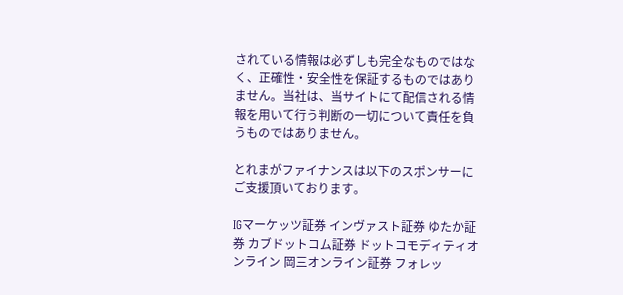されている情報は必ずしも完全なものではなく、正確性・安全性を保証するものではありません。当社は、当サイトにて配信される情報を用いて行う判断の一切について責任を負うものではありません。

とれまがファイナンスは以下のスポンサーにご支援頂いております。

IGマーケッツ証券 インヴァスト証券 ゆたか証券 カブドットコム証券 ドットコモディティオンライン 岡三オンライン証券 フォレッ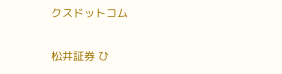クスドットコム

松井証券 ひ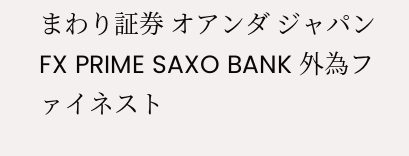まわり証券 オアンダ ジャパン FX PRIME SAXO BANK 外為ファイネスト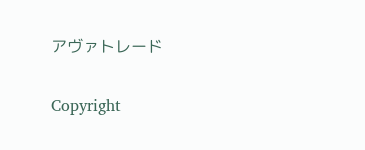アヴァトレード

Copyright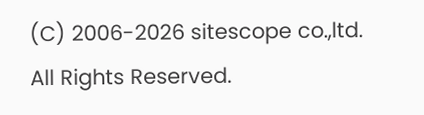(C) 2006-2026 sitescope co.,ltd. All Rights Reserved.